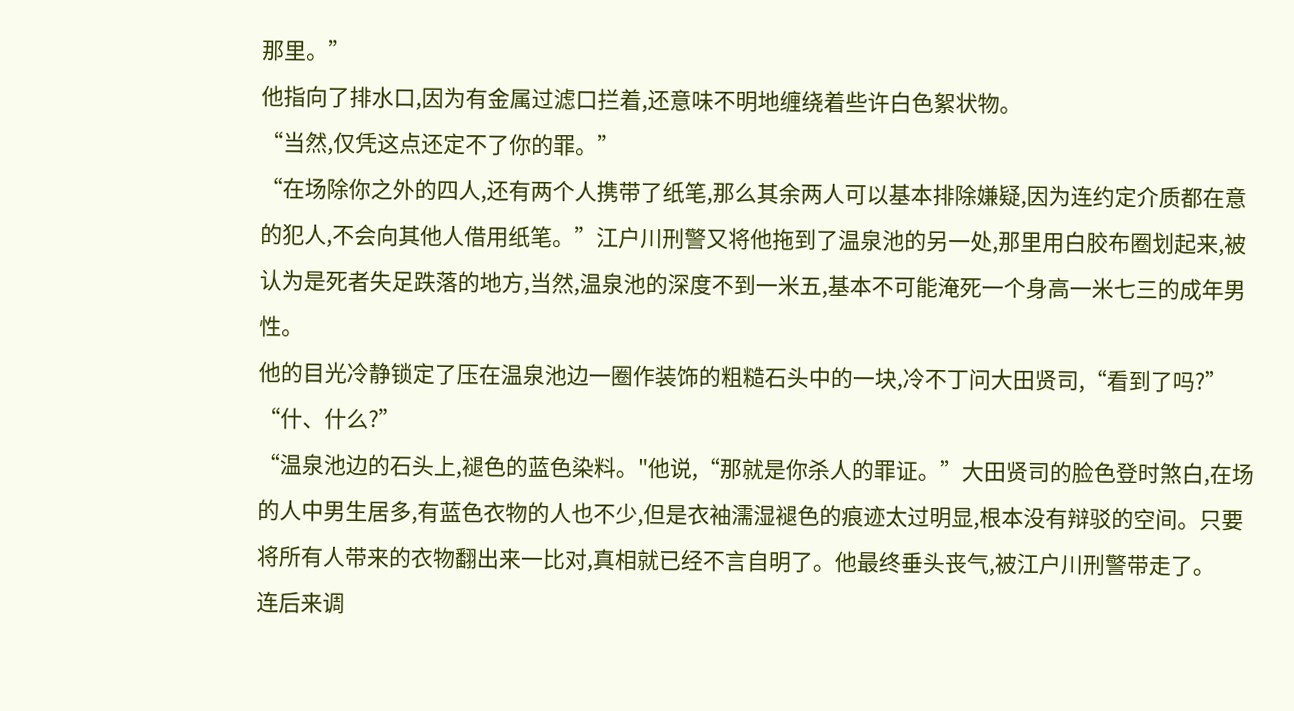那里。”
他指向了排水口,因为有金属过滤口拦着,还意味不明地缠绕着些许白色絮状物。
“当然,仅凭这点还定不了你的罪。”
“在场除你之外的四人,还有两个人携带了纸笔,那么其余两人可以基本排除嫌疑,因为连约定介质都在意的犯人,不会向其他人借用纸笔。”江户川刑警又将他拖到了温泉池的另一处,那里用白胶布圈划起来,被认为是死者失足跌落的地方,当然,温泉池的深度不到一米五,基本不可能淹死一个身高一米七三的成年男性。
他的目光冷静锁定了压在温泉池边一圈作装饰的粗糙石头中的一块,冷不丁问大田贤司,“看到了吗?”
“什、什么?”
“温泉池边的石头上,褪色的蓝色染料。"他说,“那就是你杀人的罪证。”大田贤司的脸色登时煞白,在场的人中男生居多,有蓝色衣物的人也不少,但是衣袖濡湿褪色的痕迹太过明显,根本没有辩驳的空间。只要将所有人带来的衣物翻出来一比对,真相就已经不言自明了。他最终垂头丧气,被江户川刑警带走了。
连后来调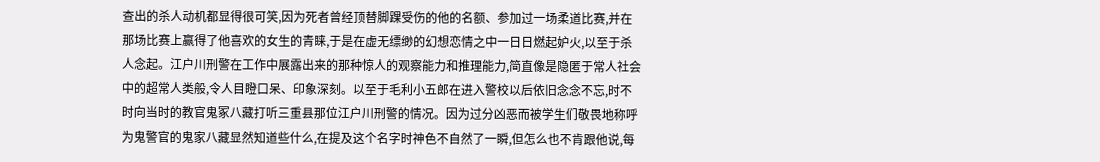查出的杀人动机都显得很可笑,因为死者曾经顶替脚踝受伤的他的名额、参加过一场柔道比赛,并在那场比赛上赢得了他喜欢的女生的青睐,于是在虚无缥缈的幻想恋情之中一日日燃起妒火,以至于杀人念起。江户川刑警在工作中展露出来的那种惊人的观察能力和推理能力,简直像是隐匿于常人社会中的超常人类般,令人目瞪口呆、印象深刻。以至于毛利小五郎在进入警校以后依旧念念不忘,时不时向当时的教官鬼冢八藏打听三重县那位江户川刑警的情况。因为过分凶恶而被学生们敬畏地称呼为鬼警官的鬼家八藏显然知道些什么,在提及这个名字时神色不自然了一瞬,但怎么也不肯跟他说,每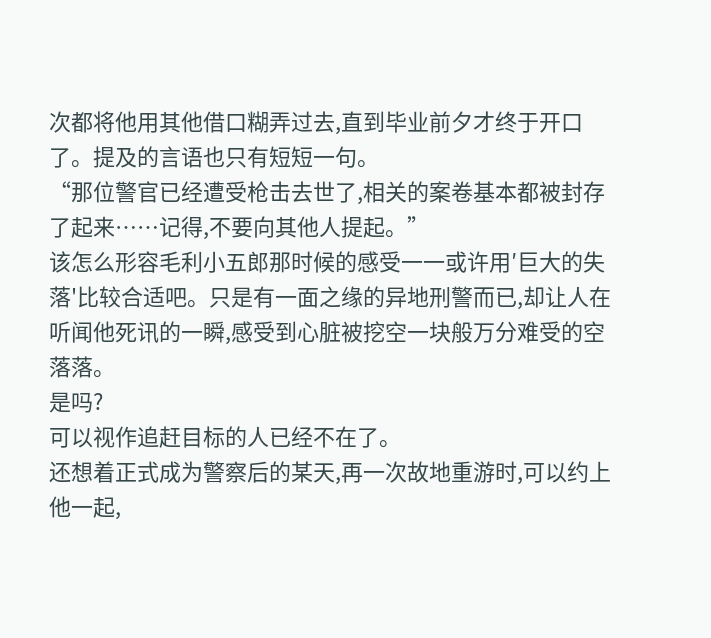次都将他用其他借口糊弄过去,直到毕业前夕才终于开口了。提及的言语也只有短短一句。
“那位警官已经遭受枪击去世了,相关的案卷基本都被封存了起来……记得,不要向其他人提起。”
该怎么形容毛利小五郎那时候的感受一一或许用′巨大的失落'比较合适吧。只是有一面之缘的异地刑警而已,却让人在听闻他死讯的一瞬,感受到心脏被挖空一块般万分难受的空落落。
是吗?
可以视作追赶目标的人已经不在了。
还想着正式成为警察后的某天,再一次故地重游时,可以约上他一起,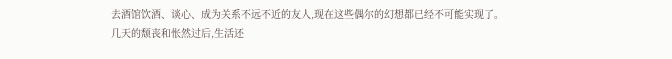去酒馆饮酒、谈心、成为关系不远不近的友人,现在这些偶尔的幻想都已经不可能实现了。
几天的颓丧和怅然过后,生活还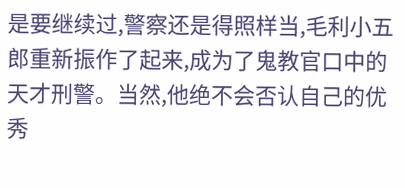是要继续过,警察还是得照样当,毛利小五郎重新振作了起来,成为了鬼教官口中的天才刑警。当然,他绝不会否认自己的优秀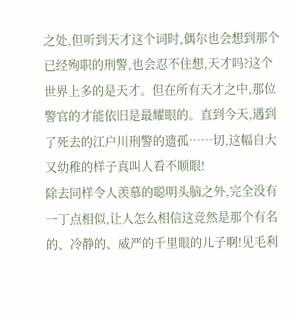之处,但听到天才这个词时,偶尔也会想到那个已经殉职的刑警,也会忍不住想,天才吗?这个世界上多的是天才。但在所有天才之中,那位警官的才能依旧是最耀眼的。直到今天,遇到了死去的江户川刑警的遗孤……切,这幅自大又幼稚的样子真叫人看不顺眼!
除去同样令人羡慕的聪明头脑之外,完全没有一丁点相似,让人怎么相信这竞然是那个有名的、冷静的、威严的千里眼的儿子啊!见毛利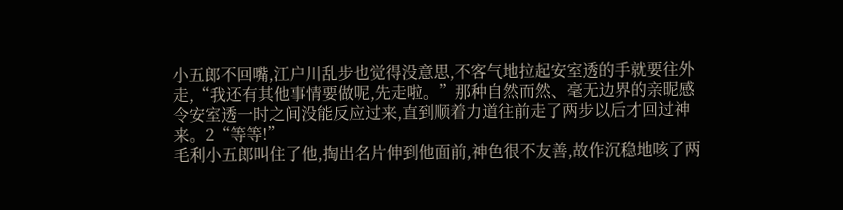小五郎不回嘴,江户川乱步也觉得没意思,不客气地拉起安室透的手就要往外走,“我还有其他事情要做呢,先走啦。”那种自然而然、毫无边界的亲昵感令安室透一时之间没能反应过来,直到顺着力道往前走了两步以后才回过神来。2“等等!”
毛利小五郎叫住了他,掏出名片伸到他面前,神色很不友善,故作沉稳地咳了两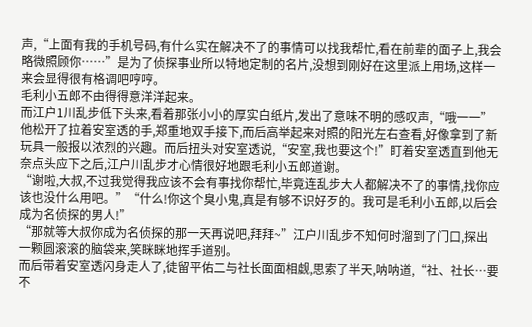声,“上面有我的手机号码,有什么实在解决不了的事情可以找我帮忙,看在前辈的面子上,我会略微照顾你……”是为了侦探事业所以特地定制的名片,没想到刚好在这里派上用场,这样一来会显得很有格调吧哼哼。
毛利小五郎不由得得意洋洋起来。
而江户1川乱步低下头来,看着那张小小的厚实白纸片,发出了意味不明的感叹声,“哦一一”
他松开了拉着安室透的手,郑重地双手接下,而后高举起来对照的阳光左右查看,好像拿到了新玩具一般报以浓烈的兴趣。而后扭头对安室透说,“安室,我也要这个!”盯着安室透直到他无奈点头应下之后,江户川乱步才心情很好地跟毛利小五郎道谢。
“谢啦,大叔,不过我觉得我应该不会有事找你帮忙,毕竟连乱步大人都解决不了的事情,找你应该也没什么用吧。”“什么!你这个臭小鬼,真是有够不识好歹的。我可是毛利小五郎,以后会成为名侦探的男人!”
“那就等大叔你成为名侦探的那一天再说吧,拜拜~”江户川乱步不知何时溜到了门口,探出一颗圆滚滚的脑袋来,笑眯眯地挥手道别。
而后带着安室透闪身走人了,徒留平佑二与社长面面相觑,思索了半天,呐呐道,“社、社长…要不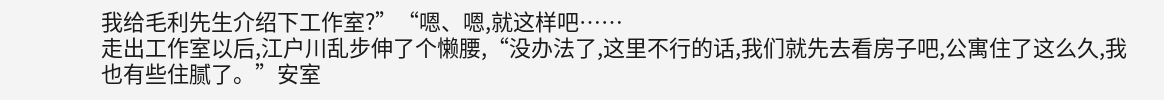我给毛利先生介绍下工作室?”“嗯、嗯,就这样吧……
走出工作室以后,江户川乱步伸了个懒腰,“没办法了,这里不行的话,我们就先去看房子吧,公寓住了这么久,我也有些住腻了。”安室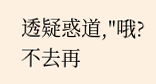透疑惑道,"哦?不去再